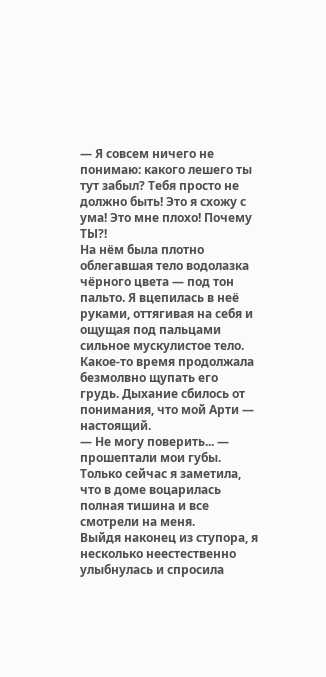— Я совсем ничего не понимаю: какого лешего ты тут забыл? Тебя просто не должно быть! Это я схожу с ума! Это мне плохо! Почему ТЫ?!
На нём была плотно облегавшая тело водолазка чёрного цвета — под тон пальто. Я вцепилась в неё руками, оттягивая на себя и ощущая под пальцами сильное мускулистое тело. Какое-то время продолжала безмолвно щупать его грудь. Дыхание сбилось от понимания, что мой Арти — настоящий.
— Не могу поверить... — прошептали мои губы.
Только сейчас я заметила, что в доме воцарилась полная тишина и все смотрели на меня.
Выйдя наконец из ступора, я несколько неестественно улыбнулась и спросила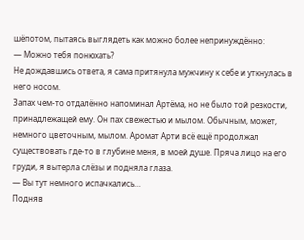шёпотом, пытаясь выглядеть как можно более непринуждённо:
— Можно тебя понюхать?
Не дождавшись ответа, я сама притянула мужчину к себе и уткнулась в него носом.
Запах чем-то отдалённо напоминал Артёма, но не было той резкости, принадлежащей ему. Он пах свежестью и мылом. Обычным, может, немного цветочным, мылом. Аромат Арти всё ещё продолжал существовать где-то в глубине меня, в моей душе. Пряча лицо на его груди, я вытерла слёзы и подняла глаза.
— Вы тут немного испачкались…
Подняв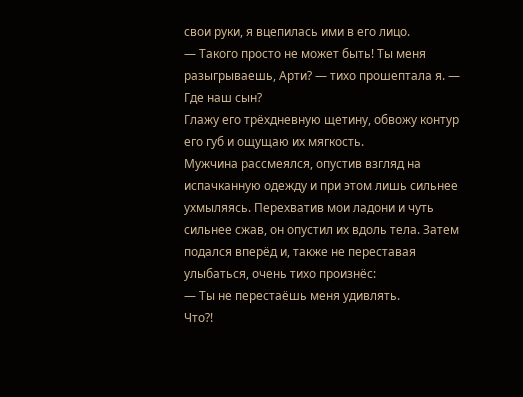свои руки, я вцепилась ими в его лицо.
— Такого просто не может быть! Ты меня разыгрываешь, Арти? — тихо прошептала я. — Где наш сын?
Глажу его трёхдневную щетину, обвожу контур его губ и ощущаю их мягкость.
Мужчина рассмеялся, опустив взгляд на испачканную одежду и при этом лишь сильнее ухмыляясь. Перехватив мои ладони и чуть сильнее сжав, он опустил их вдоль тела. Затем подался вперёд и, также не переставая улыбаться, очень тихо произнёс:
— Ты не перестаёшь меня удивлять.
Что?!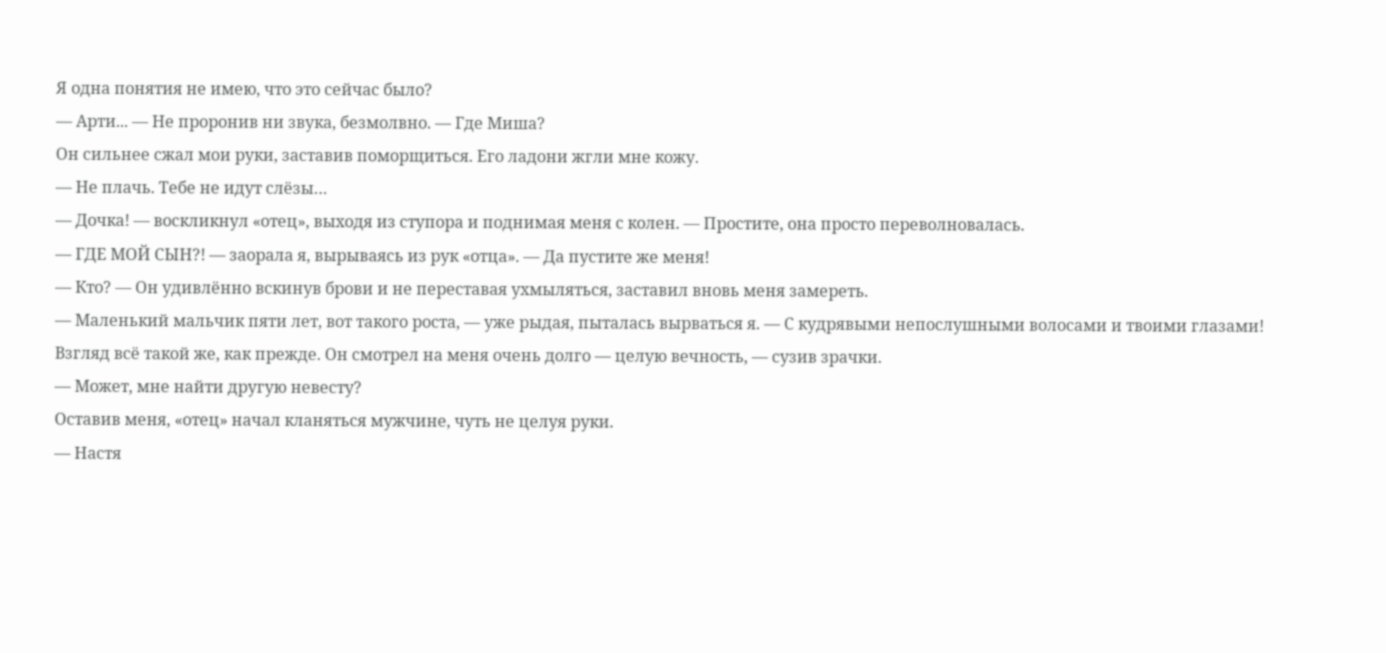Я одна понятия не имею, что это сейчас было?
— Арти... — Не проронив ни звука, безмолвно. — Где Миша?
Он сильнее сжал мои руки, заставив поморщиться. Его ладони жгли мне кожу.
— Не плачь. Тебе не идут слёзы…
— Дочка! — воскликнул «отец», выходя из ступора и поднимая меня с колен. — Простите, она просто переволновалась.
— ГДЕ МОЙ СЫН?! — заорала я, вырываясь из рук «отца». — Да пустите же меня!
— Кто? — Он удивлённо вскинув брови и не переставая ухмыляться, заставил вновь меня замереть.
— Маленький мальчик пяти лет, вот такого роста, — уже рыдая, пыталась вырваться я. — С кудрявыми непослушными волосами и твоими глазами!
Взгляд всё такой же, как прежде. Он смотрел на меня очень долго — целую вечность, — сузив зрачки.
— Может, мне найти другую невесту?
Оставив меня, «отец» начал кланяться мужчине, чуть не целуя руки.
— Настя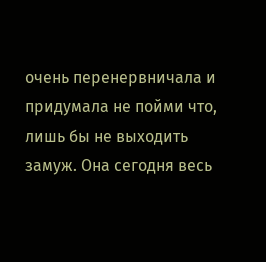очень перенервничала и придумала не пойми что, лишь бы не выходить замуж. Она сегодня весь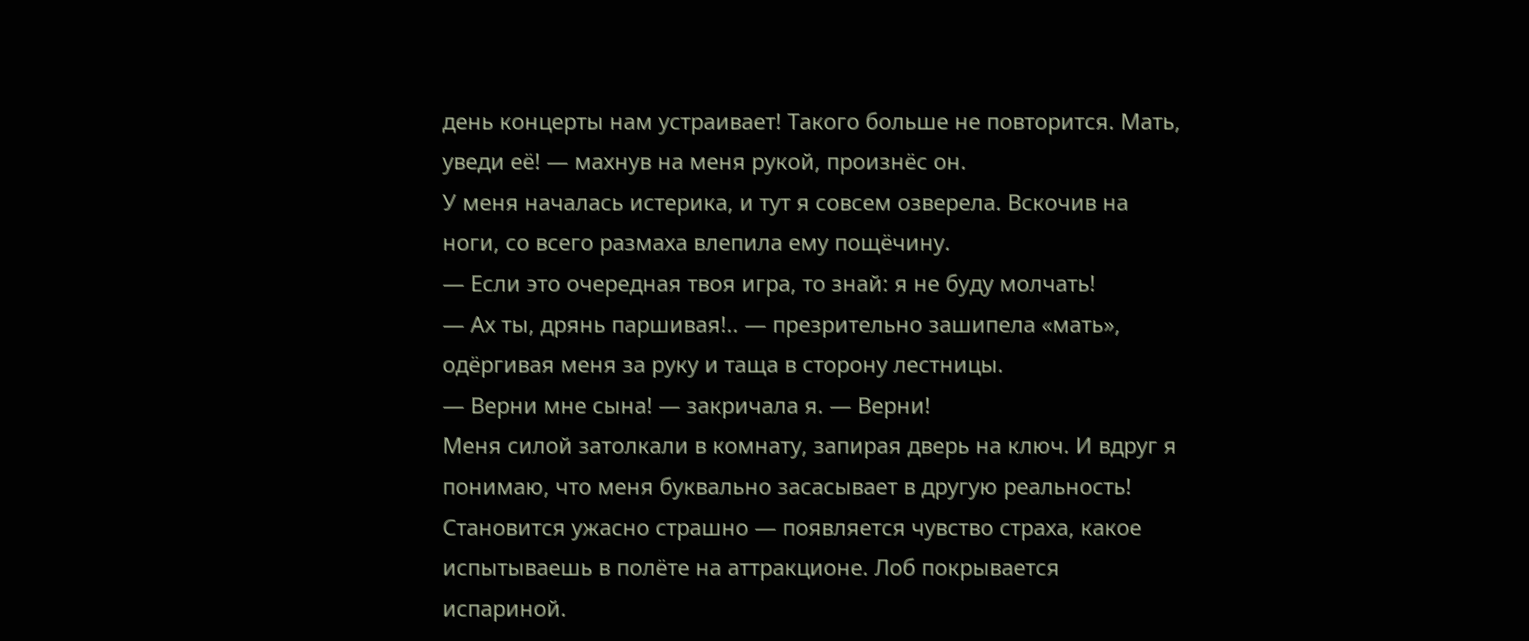день концерты нам устраивает! Такого больше не повторится. Мать, уведи её! — махнув на меня рукой, произнёс он.
У меня началась истерика, и тут я совсем озверела. Вскочив на ноги, со всего размаха влепила ему пощёчину.
— Если это очередная твоя игра, то знай: я не буду молчать!
— Ах ты, дрянь паршивая!.. — презрительно зашипела «мать», одёргивая меня за руку и таща в сторону лестницы.
— Верни мне сына! — закричала я. — Верни!
Меня силой затолкали в комнату, запирая дверь на ключ. И вдруг я понимаю, что меня буквально засасывает в другую реальность! Становится ужасно страшно — появляется чувство страха, какое испытываешь в полёте на аттракционе. Лоб покрывается испариной.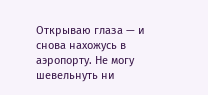Открываю глаза — и снова нахожусь в аэропорту. Не могу шевельнуть ни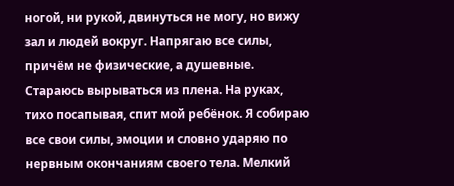ногой, ни рукой, двинуться не могу, но вижу зал и людей вокруг. Напрягаю все силы, причём не физические, а душевные. Стараюсь вырываться из плена. На руках, тихо посапывая, спит мой ребёнок. Я собираю все свои силы, эмоции и словно ударяю по нервным окончаниям своего тела. Мелкий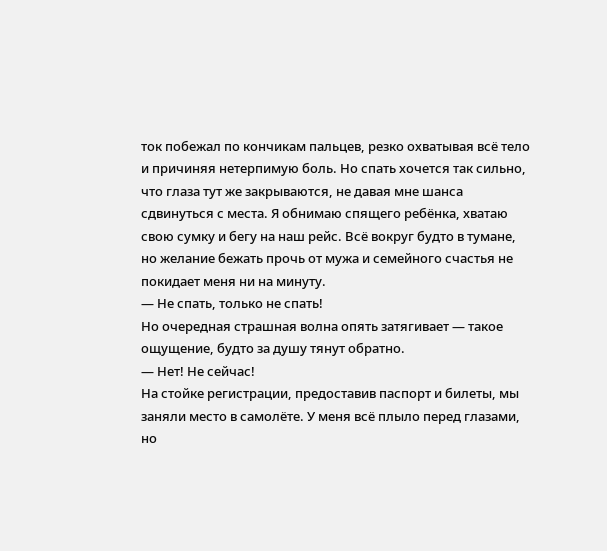ток побежал по кончикам пальцев, резко охватывая всё тело и причиняя нетерпимую боль. Но спать хочется так сильно, что глаза тут же закрываются, не давая мне шанса сдвинуться с места. Я обнимаю спящего ребёнка, хватаю свою сумку и бегу на наш рейс. Всё вокруг будто в тумане, но желание бежать прочь от мужа и семейного счастья не покидает меня ни на минуту.
— Не спать, только не спать!
Но очередная страшная волна опять затягивает — такое ощущение, будто за душу тянут обратно.
— Нет! Не сейчас!
На стойке регистрации, предоставив паспорт и билеты, мы заняли место в самолёте. У меня всё плыло перед глазами, но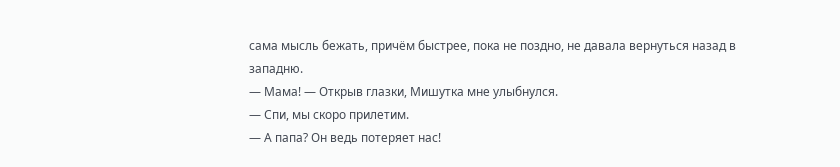сама мысль бежать, причём быстрее, пока не поздно, не давала вернуться назад в западню.
— Мама! — Открыв глазки, Мишутка мне улыбнулся.
— Спи, мы скоро прилетим.
— А папа? Он ведь потеряет нас!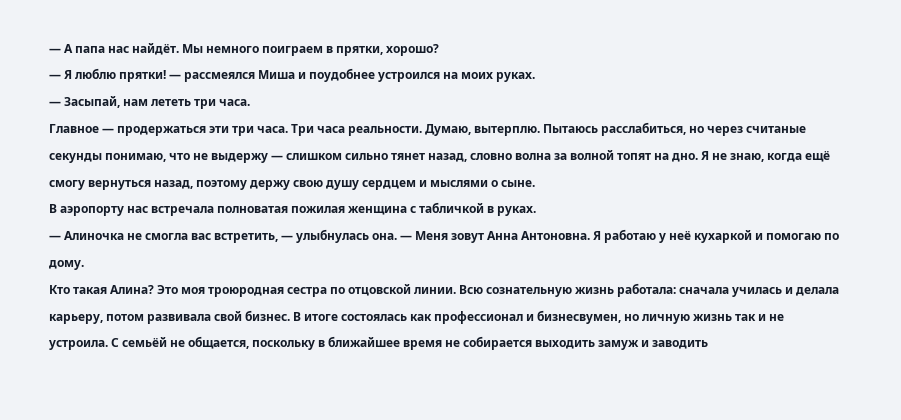— А папа нас найдёт. Мы немного поиграем в прятки, хорошо?
— Я люблю прятки! — рассмеялся Миша и поудобнее устроился на моих руках.
— Засыпай, нам лететь три часа.
Главное — продержаться эти три часа. Три часа реальности. Думаю, вытерплю. Пытаюсь расслабиться, но через считаные секунды понимаю, что не выдержу — слишком сильно тянет назад, словно волна за волной топят на дно. Я не знаю, когда ещё смогу вернуться назад, поэтому держу свою душу сердцем и мыслями о сыне.
В аэропорту нас встречала полноватая пожилая женщина с табличкой в руках.
— Алиночка не смогла вас встретить, — улыбнулась она. — Меня зовут Анна Антоновна. Я работаю у неё кухаркой и помогаю по дому.
Кто такая Алина? Это моя троюродная сестра по отцовской линии. Всю сознательную жизнь работала: сначала училась и делала карьеру, потом развивала свой бизнес. В итоге состоялась как профессионал и бизнесвумен, но личную жизнь так и не устроила. С семьёй не общается, поскольку в ближайшее время не собирается выходить замуж и заводить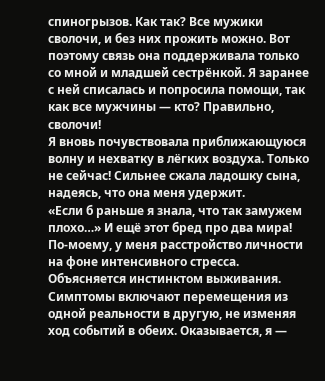спиногрызов. Как так? Все мужики сволочи, и без них прожить можно. Вот поэтому связь она поддерживала только со мной и младшей сестрёнкой. Я заранее с ней списалась и попросила помощи, так как все мужчины — кто? Правильно, сволочи!
Я вновь почувствовала приближающуюся волну и нехватку в лёгких воздуха. Только не сейчас! Сильнее сжала ладошку сына, надеясь, что она меня удержит.
«Если б раньше я знала, что так замужем плохо…» И ещё этот бред про два мира! По-моему, у меня расстройство личности на фоне интенсивного стресса. Объясняется инстинктом выживания. Симптомы включают перемещения из одной реальности в другую, не изменяя ход событий в обеих. Оказывается, я —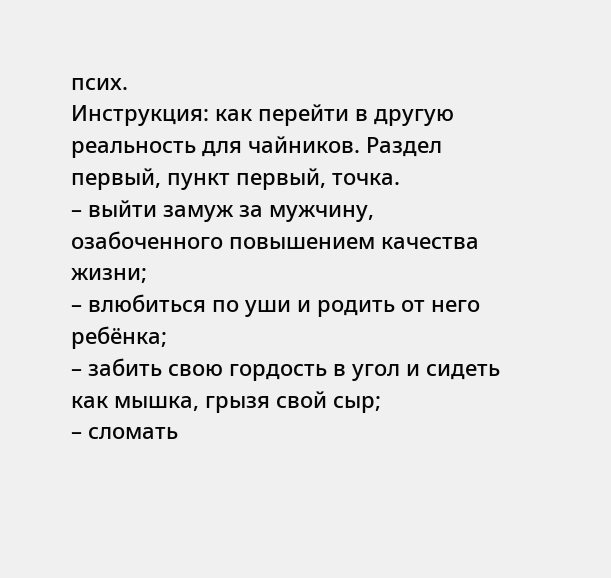псих.
Инструкция: как перейти в другую реальность для чайников. Раздел первый, пункт первый, точка.
– выйти замуж за мужчину, озабоченного повышением качества жизни;
– влюбиться по уши и родить от него ребёнка;
– забить свою гордость в угол и сидеть как мышка, грызя свой сыр;
– сломать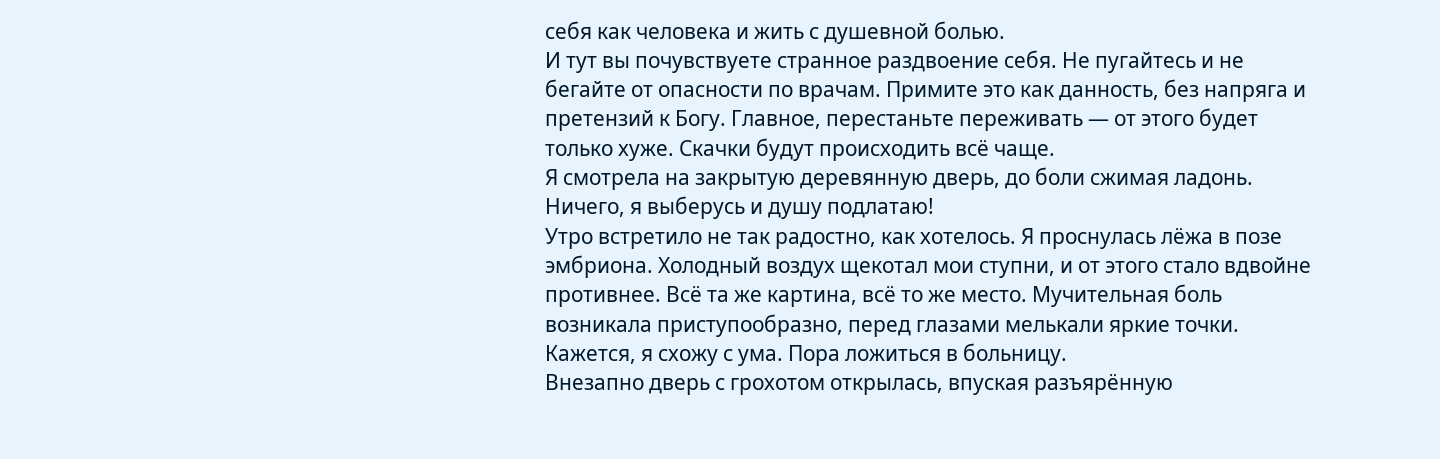себя как человека и жить с душевной болью.
И тут вы почувствуете странное раздвоение себя. Не пугайтесь и не бегайте от опасности по врачам. Примите это как данность, без напряга и претензий к Богу. Главное, перестаньте переживать — от этого будет только хуже. Скачки будут происходить всё чаще.
Я смотрела на закрытую деревянную дверь, до боли сжимая ладонь. Ничего, я выберусь и душу подлатаю!
Утро встретило не так радостно, как хотелось. Я проснулась лёжа в позе эмбриона. Холодный воздух щекотал мои ступни, и от этого стало вдвойне противнее. Всё та же картина, всё то же место. Мучительная боль возникала приступообразно, перед глазами мелькали яркие точки. Кажется, я схожу с ума. Пора ложиться в больницу.
Внезапно дверь с грохотом открылась, впуская разъярённую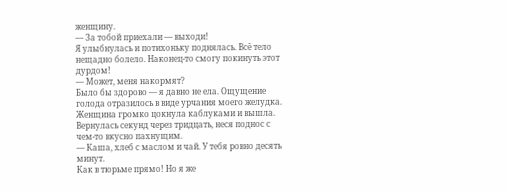женщину.
— За тобой приехали — выходи!
Я улыбнулась и потихоньку поднялась. Всё тело нещадно болело. Наконец-то смогу покинуть этот дурдом!
— Может, меня накормят?
Было бы здорово — я давно не ела. Ощущение голода отразилось в виде урчания моего желудка.
Женщина громко цокнула каблуками и вышла. Вернулась секунд через тридцать, неся поднос с чем-то вкусно пахнущим.
— Каша, хлеб с маслом и чай. У тебя ровно десять минут.
Как в тюрьме прямо! Но я же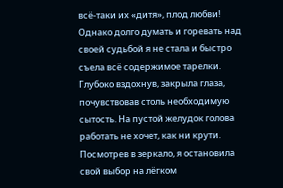всё-таки их «дитя», плод любви! Однако долго думать и горевать над своей судьбой я не стала и быстро съела всё содержимое тарелки. Глубоко вздохнув, закрыла глаза, почувствовав столь необходимую сытость. На пустой желудок голова работать не хочет, как ни крути.
Посмотрев в зеркало, я остановила свой выбор на лёгком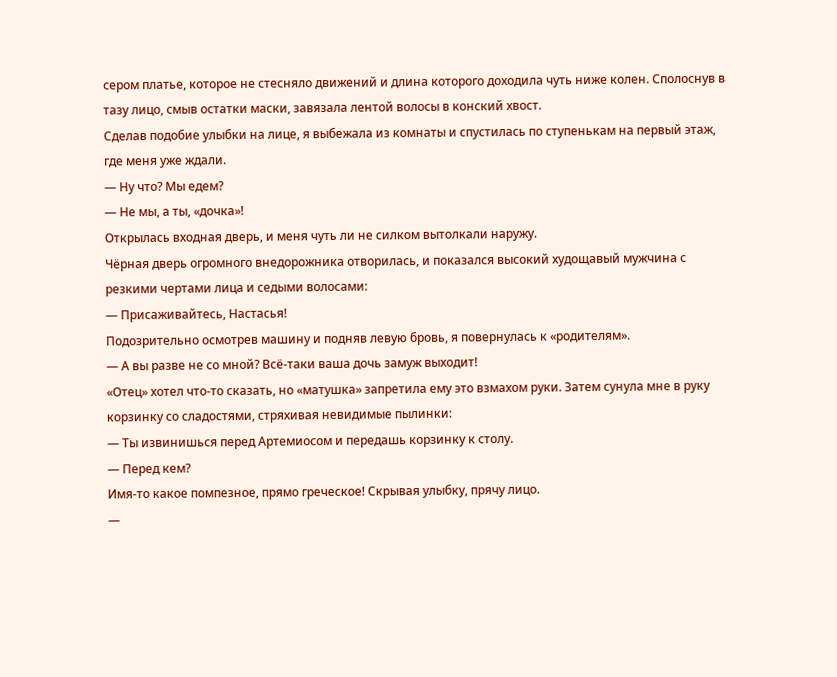сером платье, которое не стесняло движений и длина которого доходила чуть ниже колен. Сполоснув в тазу лицо, смыв остатки маски, завязала лентой волосы в конский хвост.
Сделав подобие улыбки на лице, я выбежала из комнаты и спустилась по ступенькам на первый этаж, где меня уже ждали.
— Ну что? Мы едем?
— Не мы, а ты, «дочка»!
Открылась входная дверь, и меня чуть ли не силком вытолкали наружу.
Чёрная дверь огромного внедорожника отворилась, и показался высокий худощавый мужчина с резкими чертами лица и седыми волосами:
— Присаживайтесь, Настасья!
Подозрительно осмотрев машину и подняв левую бровь, я повернулась к «родителям».
— А вы разве не со мной? Всё-таки ваша дочь замуж выходит!
«Отец» хотел что-то сказать, но «матушка» запретила ему это взмахом руки. Затем сунула мне в руку корзинку со сладостями, стряхивая невидимые пылинки:
— Ты извинишься перед Артемиосом и передашь корзинку к столу.
— Перед кем?
Имя-то какое помпезное, прямо греческое! Скрывая улыбку, прячу лицо.
—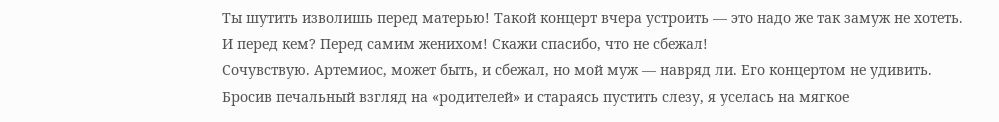Ты шутить изволишь перед матерью! Такой концерт вчера устроить — это надо же так замуж не хотеть. И перед кем? Перед самим женихом! Скажи спасибо, что не сбежал!
Сочувствую. Артемиос, может быть, и сбежал, но мой муж — навряд ли. Его концертом не удивить.
Бросив печальный взгляд на «родителей» и стараясь пустить слезу, я уселась на мягкое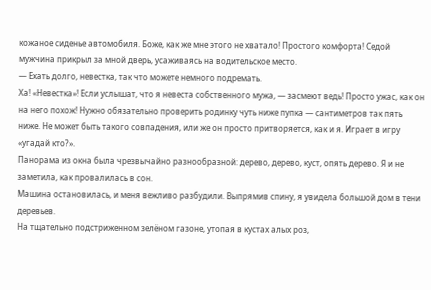кожаное сиденье автомобиля. Боже, как же мне этого не хватало! Простого комфорта! Седой мужчина прикрыл за мной дверь, усаживаясь на водительское место.
— Ехать долго, невестка, так что можете немного подремать.
Ха! «Невестка»! Если услышат, что я невеста собственного мужа, — засмеют ведь! Просто ужас, как он на него похож! Нужно обязательно проверить родинку чуть ниже пупка — сантиметров так пять ниже. Не может быть такого совпадения, или же он просто притворяется, как и я. Играет в игру «угадай кто?».
Панорама из окна была чрезвычайно разнообразной: дерево, дерево, куст, опять дерево. Я и не заметила, как провалилась в сон.
Машина остановилась, и меня вежливо разбудили. Выпрямив спину, я увидела большой дом в тени деревьев.
На тщательно подстриженном зелёном газоне, утопая в кустах алых роз,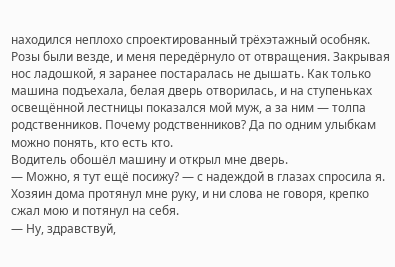находился неплохо спроектированный трёхэтажный особняк. Розы были везде, и меня передёрнуло от отвращения. Закрывая нос ладошкой, я заранее постаралась не дышать. Как только машина подъехала, белая дверь отворилась, и на ступеньках освещённой лестницы показался мой муж, а за ним — толпа родственников. Почему родственников? Да по одним улыбкам можно понять, кто есть кто.
Водитель обошёл машину и открыл мне дверь.
— Можно, я тут ещё посижу? — с надеждой в глазах спросила я.
Хозяин дома протянул мне руку, и ни слова не говоря, крепко сжал мою и потянул на себя.
— Ну, здравствуй,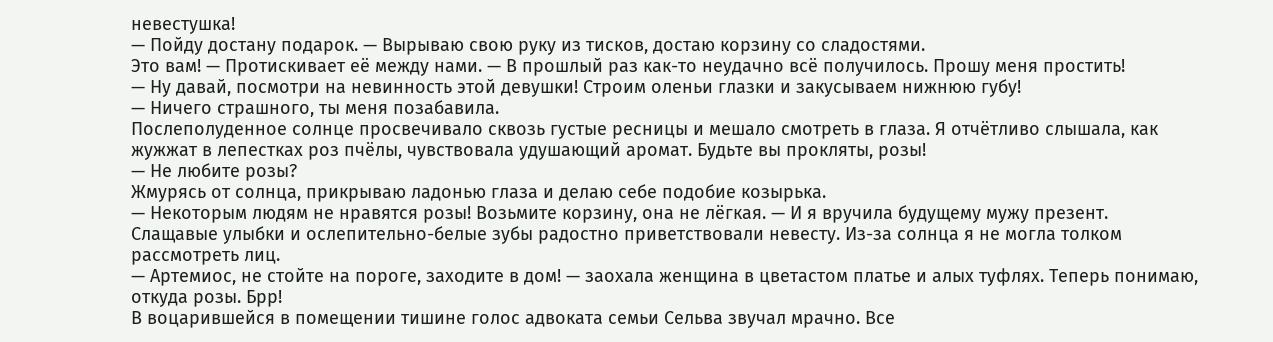невестушка!
— Пойду достану подарок. — Вырываю свою руку из тисков, достаю корзину со сладостями.
Это вам! — Протискивает её между нами. — В прошлый раз как-то неудачно всё получилось. Прошу меня простить!
— Ну давай, посмотри на невинность этой девушки! Строим оленьи глазки и закусываем нижнюю губу!
— Ничего страшного, ты меня позабавила.
Послеполуденное солнце просвечивало сквозь густые ресницы и мешало смотреть в глаза. Я отчётливо слышала, как жужжат в лепестках роз пчёлы, чувствовала удушающий аромат. Будьте вы прокляты, розы!
— Не любите розы?
Жмурясь от солнца, прикрываю ладонью глаза и делаю себе подобие козырька.
— Некоторым людям не нравятся розы! Возьмите корзину, она не лёгкая. — И я вручила будущему мужу презент.
Слащавые улыбки и ослепительно-белые зубы радостно приветствовали невесту. Из-за солнца я не могла толком рассмотреть лиц.
— Артемиос, не стойте на пороге, заходите в дом! — заохала женщина в цветастом платье и алых туфлях. Теперь понимаю, откуда розы. Брр!
В воцарившейся в помещении тишине голос адвоката семьи Сельва звучал мрачно. Все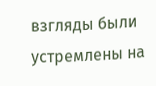взгляды были устремлены на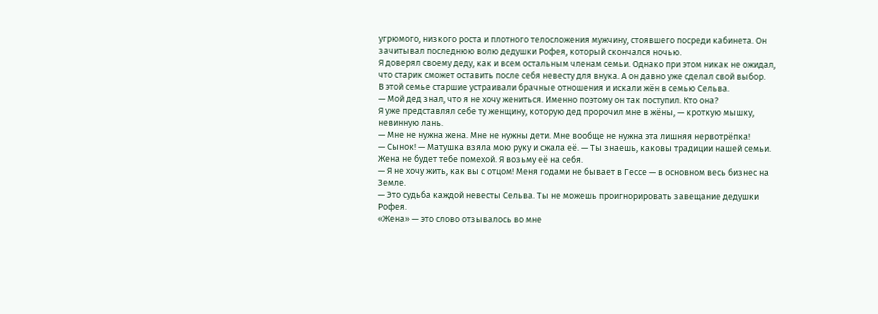угрюмого, низкого роста и плотного телосложения мужчину, стоявшего посреди кабинета. Он зачитывал последнюю волю дедушки Рофея, который скончался ночью.
Я доверял своему деду, как и всем остальным членам семьи. Однако при этом никак не ожидал, что старик сможет оставить после себя невесту для внука. А он давно уже сделал свой выбор.
В этой семье старшие устраивали брачные отношения и искали жён в семью Сельва.
— Мой дед знал, что я не хочу жениться. Именно поэтому он так поступил. Кто она?
Я уже представлял себе ту женщину, которую дед пророчил мне в жёны, — кроткую мышку, невинную лань.
— Мне не нужна жена. Мне не нужны дети. Мне вообще не нужна эта лишняя нервотрёпка!
— Сынок! — Матушка взяла мою руку и сжала её. — Ты знаешь, каковы традиции нашей семьи. Жена не будет тебе помехой. Я возьму её на себя.
— Я не хочу жить, как вы с отцом! Меня годами не бывает в Гессе — в основном весь бизнес на Земле.
— Это судьба каждой невесты Сельва. Ты не можешь проигнорировать завещание дедушки Рофея.
«Жена» — это слово отзывалось во мне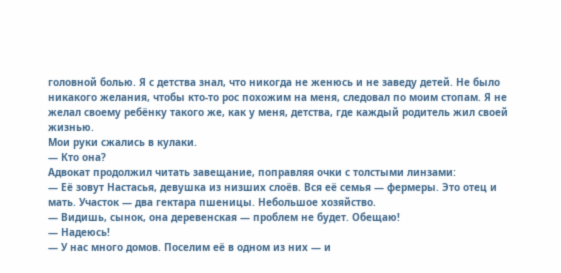головной болью. Я с детства знал, что никогда не женюсь и не заведу детей. Не было никакого желания, чтобы кто-то рос похожим на меня, следовал по моим стопам. Я не желал своему ребёнку такого же, как у меня, детства, где каждый родитель жил своей жизнью.
Мои руки сжались в кулаки.
— Кто она?
Адвокат продолжил читать завещание, поправляя очки с толстыми линзами:
— Её зовут Настасья, девушка из низших слоёв. Вся её семья — фермеры. Это отец и мать. Участок — два гектара пшеницы. Небольшое хозяйство.
— Видишь, сынок, она деревенская — проблем не будет. Обещаю!
— Надеюсь!
— У нас много домов. Поселим её в одном из них — и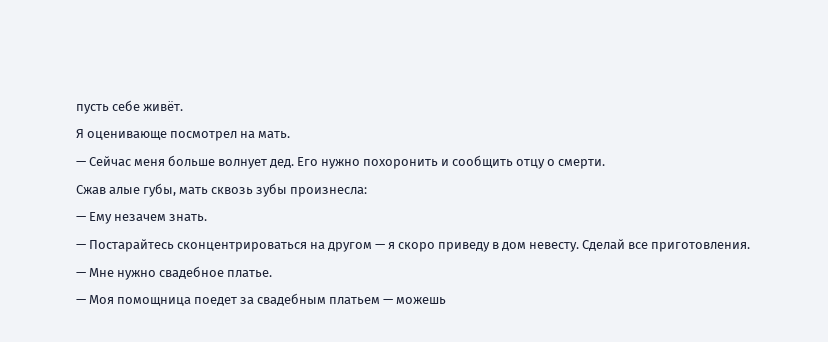пусть себе живёт.
Я оценивающе посмотрел на мать.
— Сейчас меня больше волнует дед. Его нужно похоронить и сообщить отцу о смерти.
Сжав алые губы, мать сквозь зубы произнесла:
— Ему незачем знать.
— Постарайтесь сконцентрироваться на другом — я скоро приведу в дом невесту. Сделай все приготовления.
— Мне нужно свадебное платье.
— Моя помощница поедет за свадебным платьем — можешь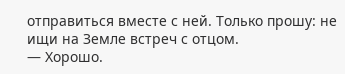отправиться вместе с ней. Только прошу: не ищи на Земле встреч с отцом.
— Хорошо.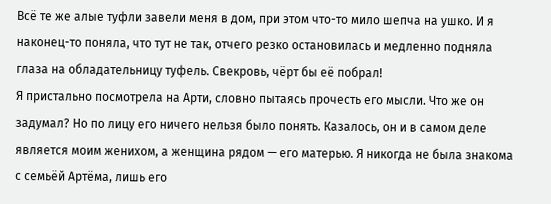Всё те же алые туфли завели меня в дом, при этом что-то мило шепча на ушко. И я наконец-то поняла, чтo тут не так, отчего резко остановилась и медленно подняла глаза на обладательницу туфель. Свекровь, чёрт бы её побрал!
Я пристально посмотрела на Арти, словно пытаясь прочесть его мысли. Что же он задумал? Но по лицу его ничего нельзя было понять. Казалось, он и в самом деле является моим женихом, а женщина рядом — его матерью. Я никогда не была знакома с семьёй Артёма, лишь его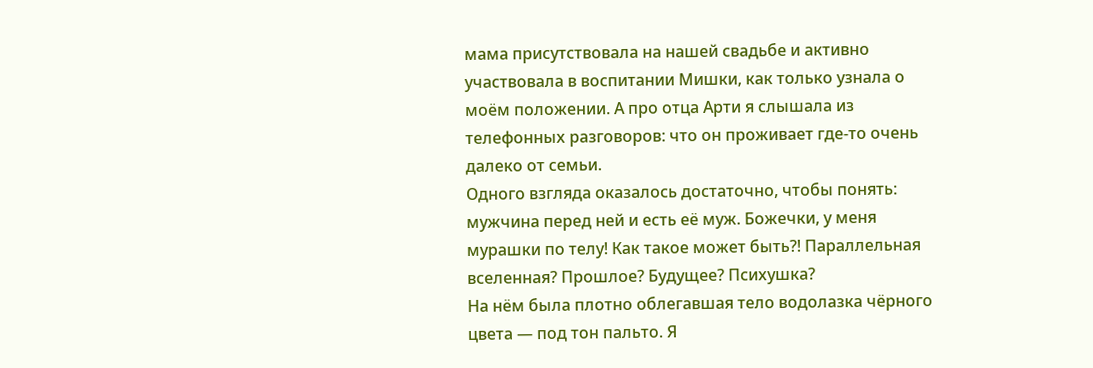мама присутствовала на нашей свадьбе и активно участвовала в воспитании Мишки, как только узнала о моём положении. А про отца Арти я слышала из телефонных разговоров: что он проживает где-то очень далеко от семьи.
Одного взгляда оказалось достаточно, чтобы понять: мужчина перед ней и есть её муж. Божечки, у меня мурашки по телу! Как такое может быть?! Параллельная вселенная? Прошлое? Будущее? Психушка?
На нём была плотно облегавшая тело водолазка чёрного цвета — под тон пальто. Я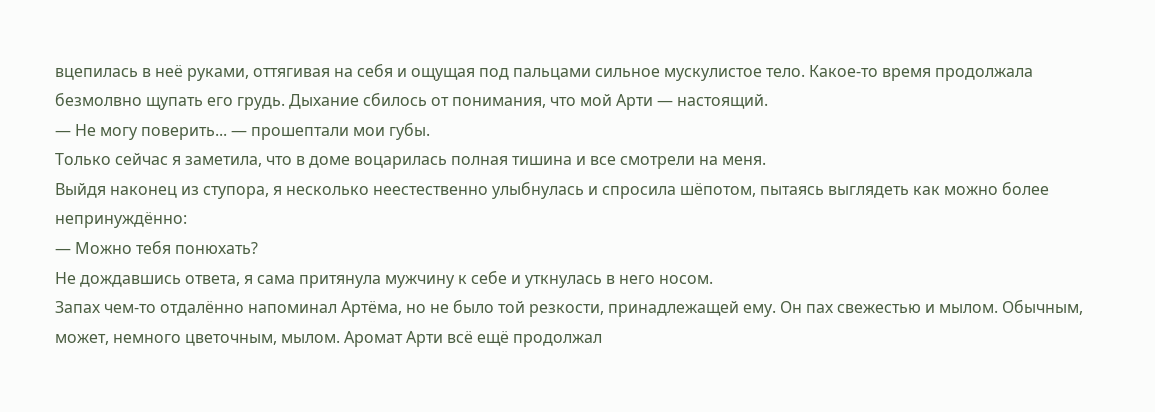вцепилась в неё руками, оттягивая на себя и ощущая под пальцами сильное мускулистое тело. Какое-то время продолжала безмолвно щупать его грудь. Дыхание сбилось от понимания, что мой Арти — настоящий.
— Не могу поверить... — прошептали мои губы.
Только сейчас я заметила, что в доме воцарилась полная тишина и все смотрели на меня.
Выйдя наконец из ступора, я несколько неестественно улыбнулась и спросила шёпотом, пытаясь выглядеть как можно более непринуждённо:
— Можно тебя понюхать?
Не дождавшись ответа, я сама притянула мужчину к себе и уткнулась в него носом.
Запах чем-то отдалённо напоминал Артёма, но не было той резкости, принадлежащей ему. Он пах свежестью и мылом. Обычным, может, немного цветочным, мылом. Аромат Арти всё ещё продолжал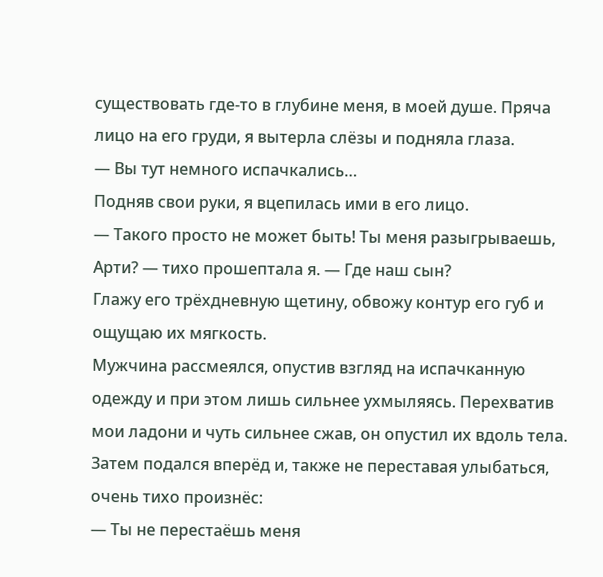существовать где-то в глубине меня, в моей душе. Пряча лицо на его груди, я вытерла слёзы и подняла глаза.
— Вы тут немного испачкались…
Подняв свои руки, я вцепилась ими в его лицо.
— Такого просто не может быть! Ты меня разыгрываешь, Арти? — тихо прошептала я. — Где наш сын?
Глажу его трёхдневную щетину, обвожу контур его губ и ощущаю их мягкость.
Мужчина рассмеялся, опустив взгляд на испачканную одежду и при этом лишь сильнее ухмыляясь. Перехватив мои ладони и чуть сильнее сжав, он опустил их вдоль тела. Затем подался вперёд и, также не переставая улыбаться, очень тихо произнёс:
— Ты не перестаёшь меня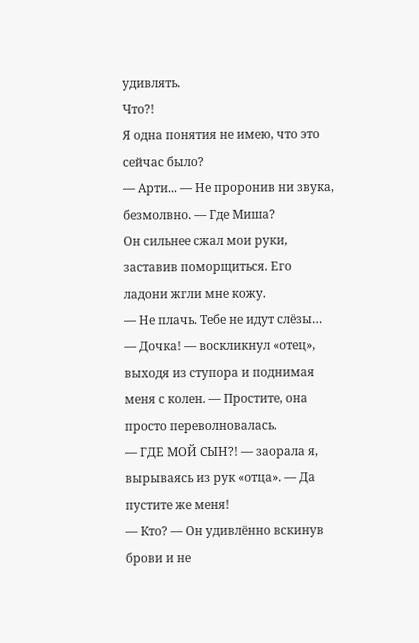удивлять.
Что?!
Я одна понятия не имею, что это сейчас было?
— Арти... — Не проронив ни звука, безмолвно. — Где Миша?
Он сильнее сжал мои руки, заставив поморщиться. Его ладони жгли мне кожу.
— Не плачь. Тебе не идут слёзы…
— Дочка! — воскликнул «отец», выходя из ступора и поднимая меня с колен. — Простите, она просто переволновалась.
— ГДЕ МОЙ СЫН?! — заорала я, вырываясь из рук «отца». — Да пустите же меня!
— Кто? — Он удивлённо вскинув брови и не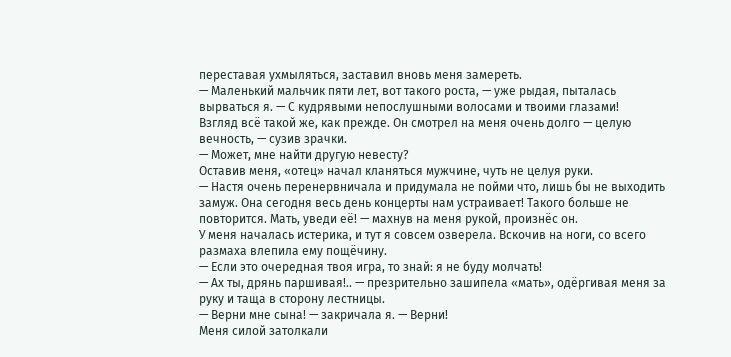переставая ухмыляться, заставил вновь меня замереть.
— Маленький мальчик пяти лет, вот такого роста, — уже рыдая, пыталась вырваться я. — С кудрявыми непослушными волосами и твоими глазами!
Взгляд всё такой же, как прежде. Он смотрел на меня очень долго — целую вечность, — сузив зрачки.
— Может, мне найти другую невесту?
Оставив меня, «отец» начал кланяться мужчине, чуть не целуя руки.
— Настя очень перенервничала и придумала не пойми что, лишь бы не выходить замуж. Она сегодня весь день концерты нам устраивает! Такого больше не повторится. Мать, уведи её! — махнув на меня рукой, произнёс он.
У меня началась истерика, и тут я совсем озверела. Вскочив на ноги, со всего размаха влепила ему пощёчину.
— Если это очередная твоя игра, то знай: я не буду молчать!
— Ах ты, дрянь паршивая!.. — презрительно зашипела «мать», одёргивая меня за руку и таща в сторону лестницы.
— Верни мне сына! — закричала я. — Верни!
Меня силой затолкали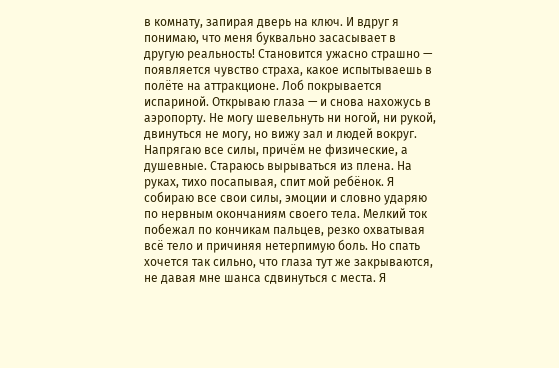в комнату, запирая дверь на ключ. И вдруг я понимаю, что меня буквально засасывает в другую реальность! Становится ужасно страшно — появляется чувство страха, какое испытываешь в полёте на аттракционе. Лоб покрывается испариной. Открываю глаза — и снова нахожусь в аэропорту. Не могу шевельнуть ни ногой, ни рукой, двинуться не могу, но вижу зал и людей вокруг. Напрягаю все силы, причём не физические, а душевные. Стараюсь вырываться из плена. На руках, тихо посапывая, спит мой ребёнок. Я собираю все свои силы, эмоции и словно ударяю по нервным окончаниям своего тела. Мелкий ток побежал по кончикам пальцев, резко охватывая всё тело и причиняя нетерпимую боль. Но спать хочется так сильно, что глаза тут же закрываются, не давая мне шанса сдвинуться с места. Я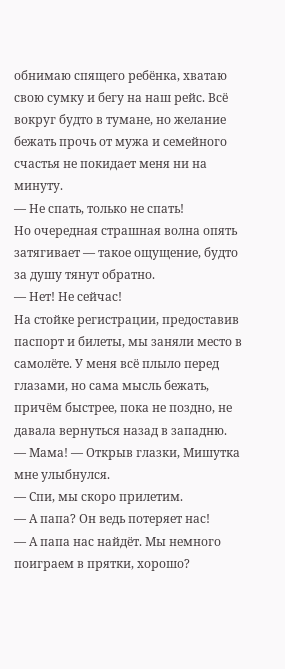обнимаю спящего ребёнка, хватаю свою сумку и бегу на наш рейс. Всё вокруг будто в тумане, но желание бежать прочь от мужа и семейного счастья не покидает меня ни на минуту.
— Не спать, только не спать!
Но очередная страшная волна опять затягивает — такое ощущение, будто за душу тянут обратно.
— Нет! Не сейчас!
На стойке регистрации, предоставив паспорт и билеты, мы заняли место в самолёте. У меня всё плыло перед глазами, но сама мысль бежать, причём быстрее, пока не поздно, не давала вернуться назад в западню.
— Мама! — Открыв глазки, Мишутка мне улыбнулся.
— Спи, мы скоро прилетим.
— А папа? Он ведь потеряет нас!
— А папа нас найдёт. Мы немного поиграем в прятки, хорошо?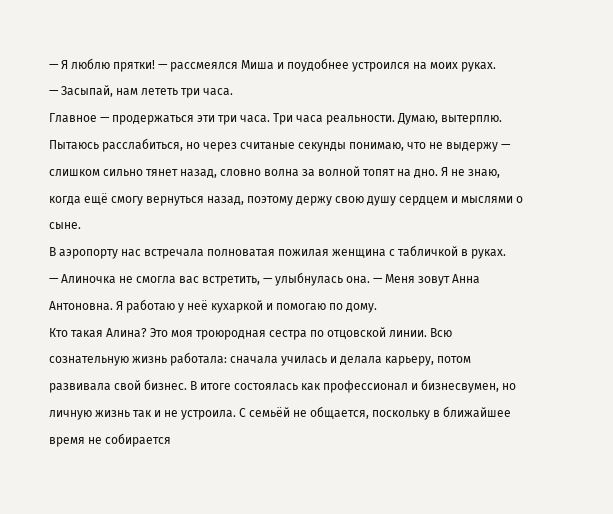— Я люблю прятки! — рассмеялся Миша и поудобнее устроился на моих руках.
— Засыпай, нам лететь три часа.
Главное — продержаться эти три часа. Три часа реальности. Думаю, вытерплю. Пытаюсь расслабиться, но через считаные секунды понимаю, что не выдержу — слишком сильно тянет назад, словно волна за волной топят на дно. Я не знаю, когда ещё смогу вернуться назад, поэтому держу свою душу сердцем и мыслями о сыне.
В аэропорту нас встречала полноватая пожилая женщина с табличкой в руках.
— Алиночка не смогла вас встретить, — улыбнулась она. — Меня зовут Анна Антоновна. Я работаю у неё кухаркой и помогаю по дому.
Кто такая Алина? Это моя троюродная сестра по отцовской линии. Всю сознательную жизнь работала: сначала училась и делала карьеру, потом развивала свой бизнес. В итоге состоялась как профессионал и бизнесвумен, но личную жизнь так и не устроила. С семьёй не общается, поскольку в ближайшее время не собирается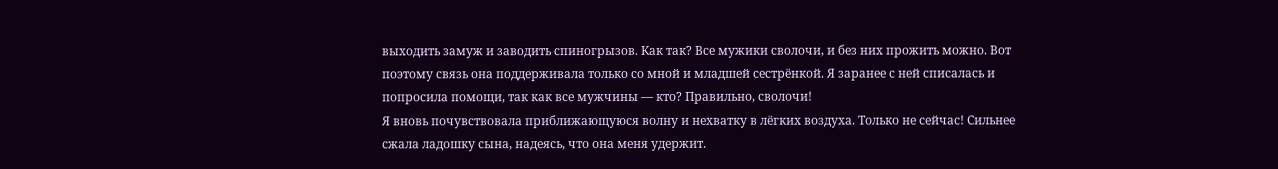выходить замуж и заводить спиногрызов. Как так? Все мужики сволочи, и без них прожить можно. Вот поэтому связь она поддерживала только со мной и младшей сестрёнкой. Я заранее с ней списалась и попросила помощи, так как все мужчины — кто? Правильно, сволочи!
Я вновь почувствовала приближающуюся волну и нехватку в лёгких воздуха. Только не сейчас! Сильнее сжала ладошку сына, надеясь, что она меня удержит.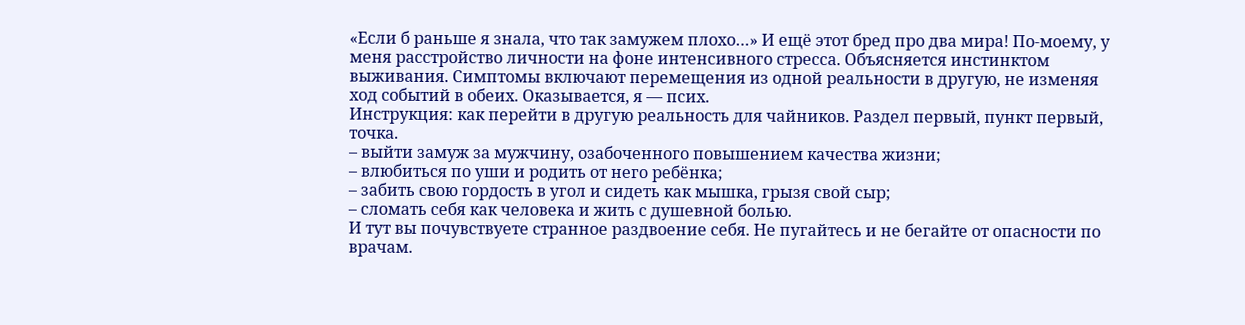«Если б раньше я знала, что так замужем плохо…» И ещё этот бред про два мира! По-моему, у меня расстройство личности на фоне интенсивного стресса. Объясняется инстинктом выживания. Симптомы включают перемещения из одной реальности в другую, не изменяя ход событий в обеих. Оказывается, я — псих.
Инструкция: как перейти в другую реальность для чайников. Раздел первый, пункт первый, точка.
– выйти замуж за мужчину, озабоченного повышением качества жизни;
– влюбиться по уши и родить от него ребёнка;
– забить свою гордость в угол и сидеть как мышка, грызя свой сыр;
– сломать себя как человека и жить с душевной болью.
И тут вы почувствуете странное раздвоение себя. Не пугайтесь и не бегайте от опасности по врачам.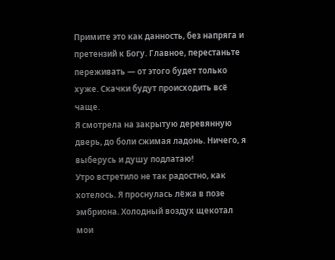Примите это как данность, без напряга и претензий к Богу. Главное, перестаньте переживать — от этого будет только хуже. Скачки будут происходить всё чаще.
Я смотрела на закрытую деревянную дверь, до боли сжимая ладонь. Ничего, я выберусь и душу подлатаю!
Утро встретило не так радостно, как хотелось. Я проснулась лёжа в позе эмбриона. Холодный воздух щекотал мои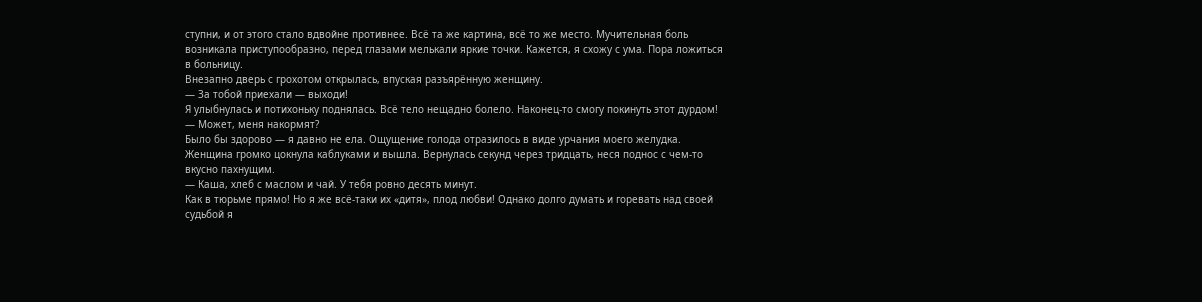ступни, и от этого стало вдвойне противнее. Всё та же картина, всё то же место. Мучительная боль возникала приступообразно, перед глазами мелькали яркие точки. Кажется, я схожу с ума. Пора ложиться в больницу.
Внезапно дверь с грохотом открылась, впуская разъярённую женщину.
— За тобой приехали — выходи!
Я улыбнулась и потихоньку поднялась. Всё тело нещадно болело. Наконец-то смогу покинуть этот дурдом!
— Может, меня накормят?
Было бы здорово — я давно не ела. Ощущение голода отразилось в виде урчания моего желудка.
Женщина громко цокнула каблуками и вышла. Вернулась секунд через тридцать, неся поднос с чем-то вкусно пахнущим.
— Каша, хлеб с маслом и чай. У тебя ровно десять минут.
Как в тюрьме прямо! Но я же всё-таки их «дитя», плод любви! Однако долго думать и горевать над своей судьбой я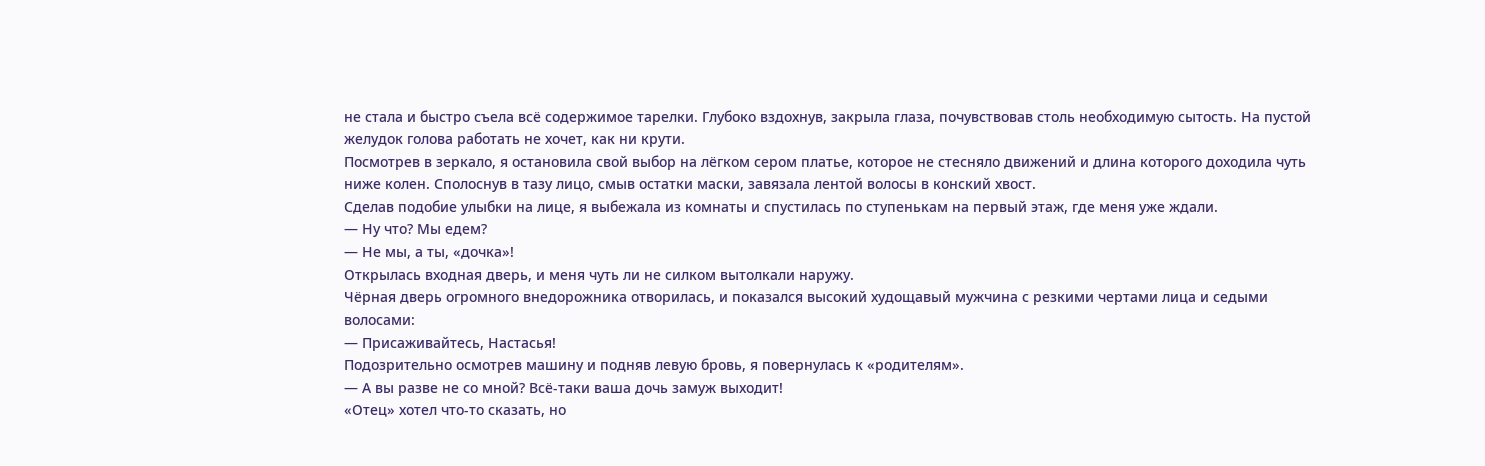не стала и быстро съела всё содержимое тарелки. Глубоко вздохнув, закрыла глаза, почувствовав столь необходимую сытость. На пустой желудок голова работать не хочет, как ни крути.
Посмотрев в зеркало, я остановила свой выбор на лёгком сером платье, которое не стесняло движений и длина которого доходила чуть ниже колен. Сполоснув в тазу лицо, смыв остатки маски, завязала лентой волосы в конский хвост.
Сделав подобие улыбки на лице, я выбежала из комнаты и спустилась по ступенькам на первый этаж, где меня уже ждали.
— Ну что? Мы едем?
— Не мы, а ты, «дочка»!
Открылась входная дверь, и меня чуть ли не силком вытолкали наружу.
Чёрная дверь огромного внедорожника отворилась, и показался высокий худощавый мужчина с резкими чертами лица и седыми волосами:
— Присаживайтесь, Настасья!
Подозрительно осмотрев машину и подняв левую бровь, я повернулась к «родителям».
— А вы разве не со мной? Всё-таки ваша дочь замуж выходит!
«Отец» хотел что-то сказать, но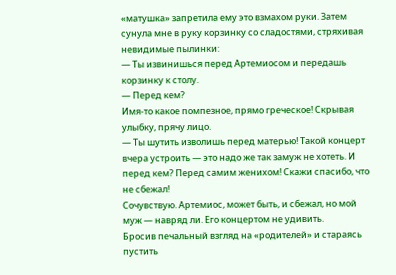«матушка» запретила ему это взмахом руки. Затем сунула мне в руку корзинку со сладостями, стряхивая невидимые пылинки:
— Ты извинишься перед Артемиосом и передашь корзинку к столу.
— Перед кем?
Имя-то какое помпезное, прямо греческое! Скрывая улыбку, прячу лицо.
— Ты шутить изволишь перед матерью! Такой концерт вчера устроить — это надо же так замуж не хотеть. И перед кем? Перед самим женихом! Скажи спасибо, что не сбежал!
Сочувствую. Артемиос, может быть, и сбежал, но мой муж — навряд ли. Его концертом не удивить.
Бросив печальный взгляд на «родителей» и стараясь пустить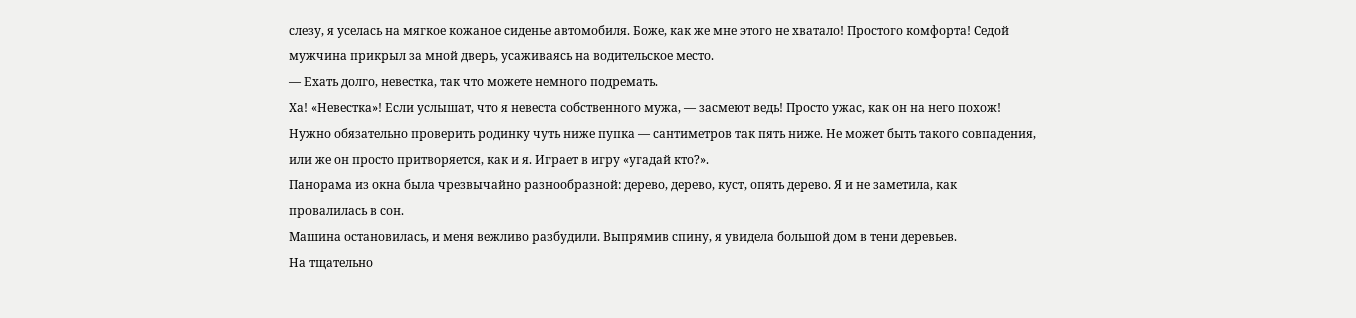слезу, я уселась на мягкое кожаное сиденье автомобиля. Боже, как же мне этого не хватало! Простого комфорта! Седой мужчина прикрыл за мной дверь, усаживаясь на водительское место.
— Ехать долго, невестка, так что можете немного подремать.
Ха! «Невестка»! Если услышат, что я невеста собственного мужа, — засмеют ведь! Просто ужас, как он на него похож! Нужно обязательно проверить родинку чуть ниже пупка — сантиметров так пять ниже. Не может быть такого совпадения, или же он просто притворяется, как и я. Играет в игру «угадай кто?».
Панорама из окна была чрезвычайно разнообразной: дерево, дерево, куст, опять дерево. Я и не заметила, как провалилась в сон.
Машина остановилась, и меня вежливо разбудили. Выпрямив спину, я увидела большой дом в тени деревьев.
На тщательно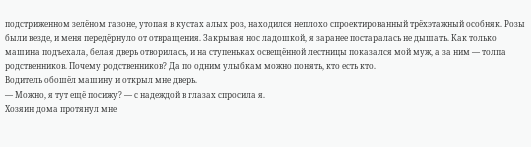подстриженном зелёном газоне, утопая в кустах алых роз, находился неплохо спроектированный трёхэтажный особняк. Розы были везде, и меня передёрнуло от отвращения. Закрывая нос ладошкой, я заранее постаралась не дышать. Как только машина подъехала, белая дверь отворилась, и на ступеньках освещённой лестницы показался мой муж, а за ним — толпа родственников. Почему родственников? Да по одним улыбкам можно понять, кто есть кто.
Водитель обошёл машину и открыл мне дверь.
— Можно, я тут ещё посижу? — с надеждой в глазах спросила я.
Хозяин дома протянул мне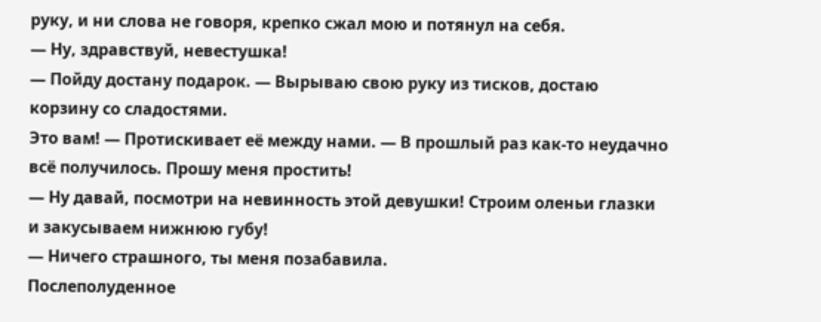руку, и ни слова не говоря, крепко сжал мою и потянул на себя.
— Ну, здравствуй, невестушка!
— Пойду достану подарок. — Вырываю свою руку из тисков, достаю корзину со сладостями.
Это вам! — Протискивает её между нами. — В прошлый раз как-то неудачно всё получилось. Прошу меня простить!
— Ну давай, посмотри на невинность этой девушки! Строим оленьи глазки и закусываем нижнюю губу!
— Ничего страшного, ты меня позабавила.
Послеполуденное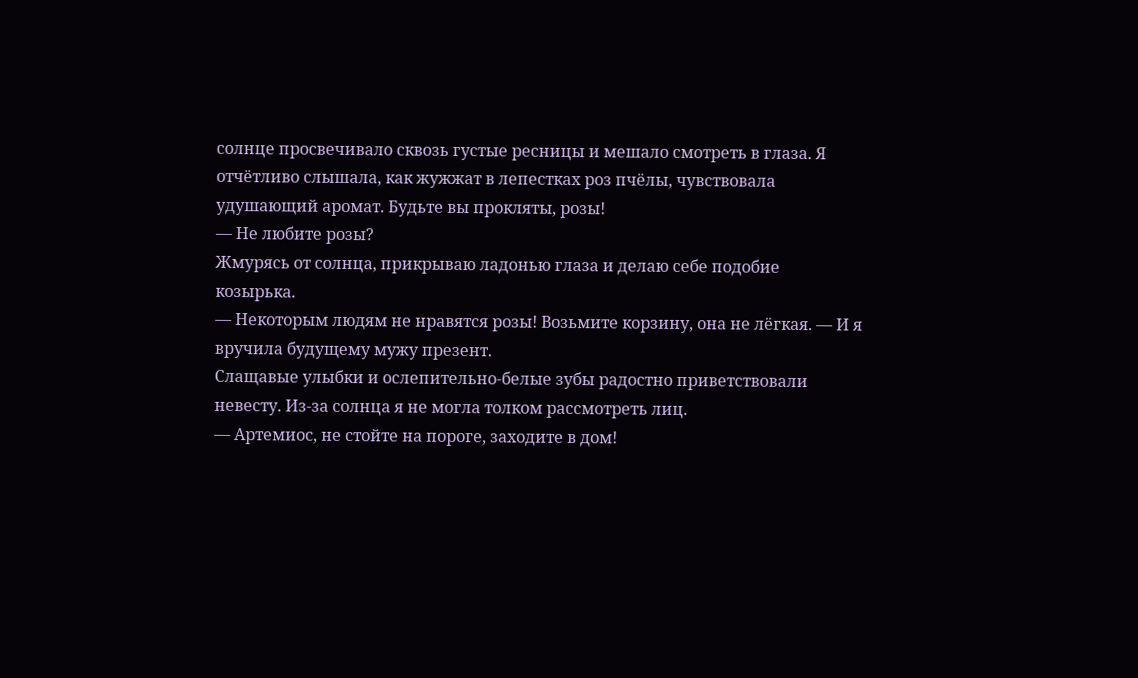солнце просвечивало сквозь густые ресницы и мешало смотреть в глаза. Я отчётливо слышала, как жужжат в лепестках роз пчёлы, чувствовала удушающий аромат. Будьте вы прокляты, розы!
— Не любите розы?
Жмурясь от солнца, прикрываю ладонью глаза и делаю себе подобие козырька.
— Некоторым людям не нравятся розы! Возьмите корзину, она не лёгкая. — И я вручила будущему мужу презент.
Слащавые улыбки и ослепительно-белые зубы радостно приветствовали невесту. Из-за солнца я не могла толком рассмотреть лиц.
— Артемиос, не стойте на пороге, заходите в дом!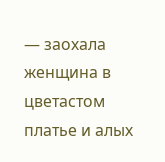— заохала женщина в цветастом платье и алых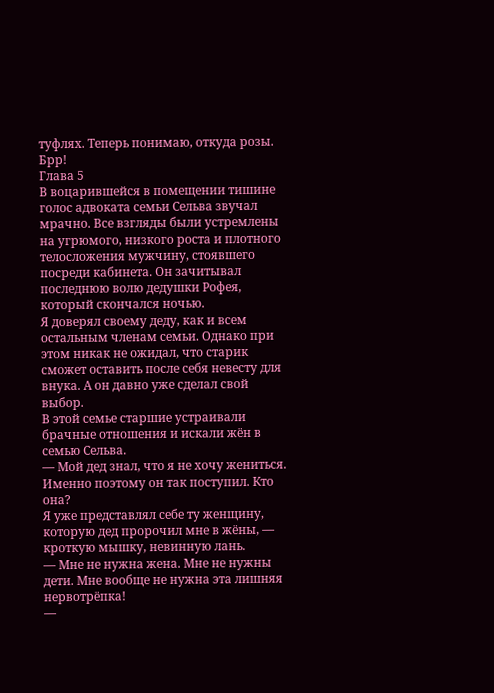туфлях. Теперь понимаю, откуда розы. Брр!
Глава 5
В воцарившейся в помещении тишине голос адвоката семьи Сельва звучал мрачно. Все взгляды были устремлены на угрюмого, низкого роста и плотного телосложения мужчину, стоявшего посреди кабинета. Он зачитывал последнюю волю дедушки Рофея, который скончался ночью.
Я доверял своему деду, как и всем остальным членам семьи. Однако при этом никак не ожидал, что старик сможет оставить после себя невесту для внука. А он давно уже сделал свой выбор.
В этой семье старшие устраивали брачные отношения и искали жён в семью Сельва.
— Мой дед знал, что я не хочу жениться. Именно поэтому он так поступил. Кто она?
Я уже представлял себе ту женщину, которую дед пророчил мне в жёны, — кроткую мышку, невинную лань.
— Мне не нужна жена. Мне не нужны дети. Мне вообще не нужна эта лишняя нервотрёпка!
—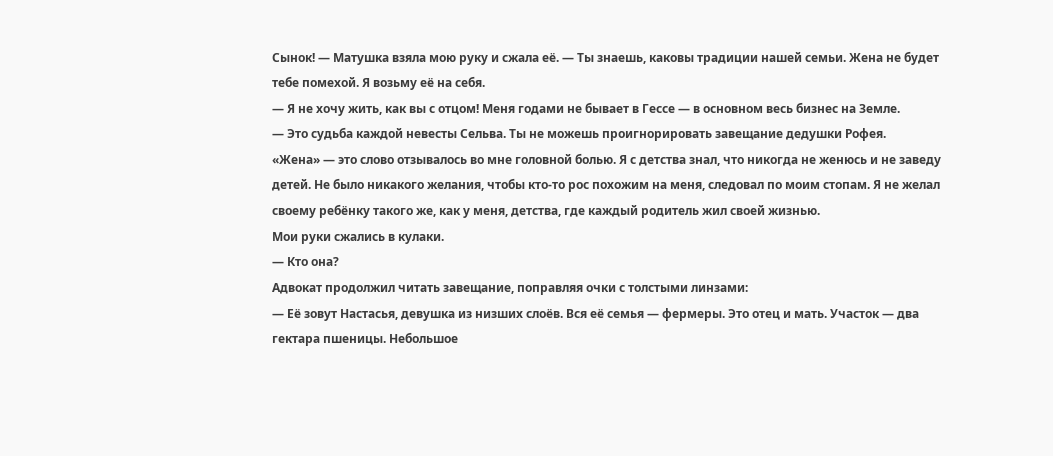Сынок! — Матушка взяла мою руку и сжала её. — Ты знаешь, каковы традиции нашей семьи. Жена не будет тебе помехой. Я возьму её на себя.
— Я не хочу жить, как вы с отцом! Меня годами не бывает в Гессе — в основном весь бизнес на Земле.
— Это судьба каждой невесты Сельва. Ты не можешь проигнорировать завещание дедушки Рофея.
«Жена» — это слово отзывалось во мне головной болью. Я с детства знал, что никогда не женюсь и не заведу детей. Не было никакого желания, чтобы кто-то рос похожим на меня, следовал по моим стопам. Я не желал своему ребёнку такого же, как у меня, детства, где каждый родитель жил своей жизнью.
Мои руки сжались в кулаки.
— Кто она?
Адвокат продолжил читать завещание, поправляя очки с толстыми линзами:
— Её зовут Настасья, девушка из низших слоёв. Вся её семья — фермеры. Это отец и мать. Участок — два гектара пшеницы. Небольшое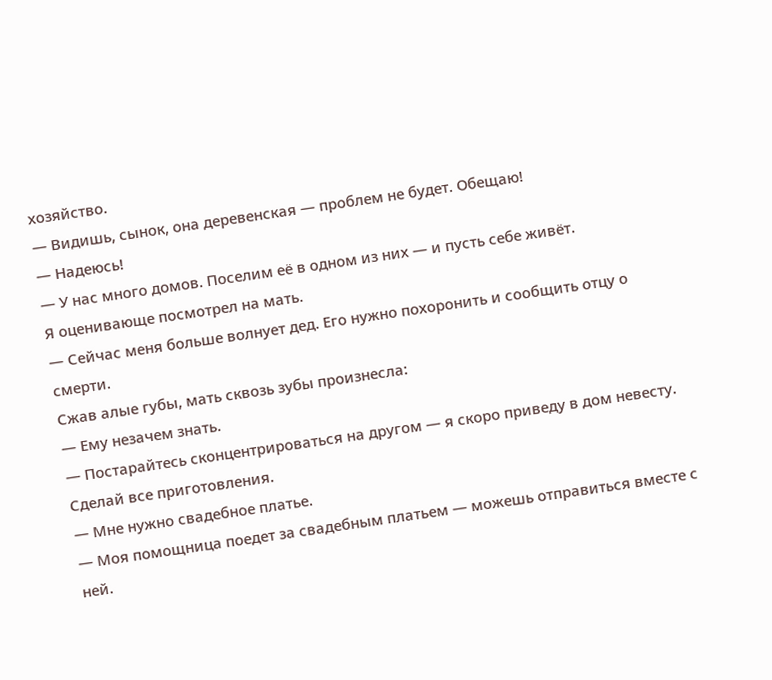хозяйство.
— Видишь, сынок, она деревенская — проблем не будет. Обещаю!
— Надеюсь!
— У нас много домов. Поселим её в одном из них — и пусть себе живёт.
Я оценивающе посмотрел на мать.
— Сейчас меня больше волнует дед. Его нужно похоронить и сообщить отцу о смерти.
Сжав алые губы, мать сквозь зубы произнесла:
— Ему незачем знать.
— Постарайтесь сконцентрироваться на другом — я скоро приведу в дом невесту. Сделай все приготовления.
— Мне нужно свадебное платье.
— Моя помощница поедет за свадебным платьем — можешь отправиться вместе с ней.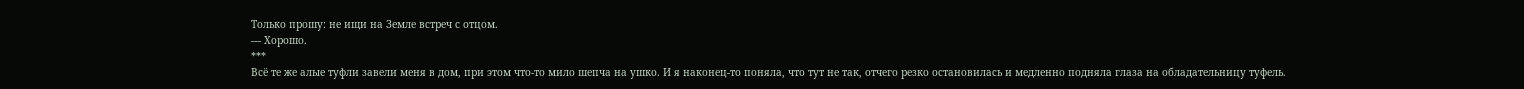Только прошу: не ищи на Земле встреч с отцом.
— Хорошо.
***
Всё те же алые туфли завели меня в дом, при этом что-то мило шепча на ушко. И я наконец-то поняла, чтo тут не так, отчего резко остановилась и медленно подняла глаза на обладательницу туфель.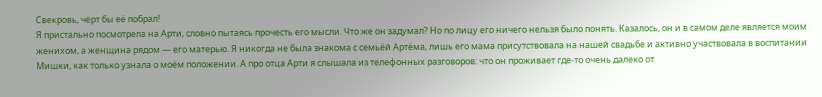Свекровь, чёрт бы её побрал!
Я пристально посмотрела на Арти, словно пытаясь прочесть его мысли. Что же он задумал? Но по лицу его ничего нельзя было понять. Казалось, он и в самом деле является моим женихом, а женщина рядом — его матерью. Я никогда не была знакома с семьёй Артёма, лишь его мама присутствовала на нашей свадьбе и активно участвовала в воспитании Мишки, как только узнала о моём положении. А про отца Арти я слышала из телефонных разговоров: что он проживает где-то очень далеко от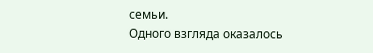семьи.
Одного взгляда оказалось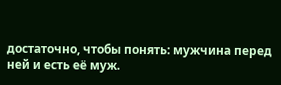достаточно, чтобы понять: мужчина перед ней и есть её муж.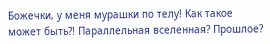Божечки, у меня мурашки по телу! Как такое может быть?! Параллельная вселенная? Прошлое?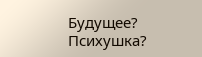Будущее? Психушка?